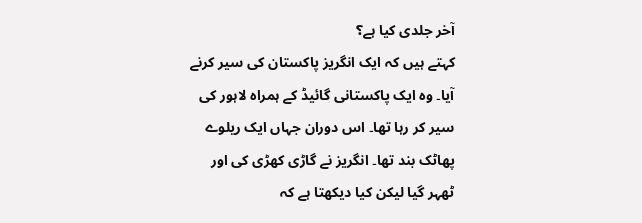آخر جلدی کیا ہے؟
کہتے ہیں کہ ایک انگریز پاکستان کی سیر کرنے آیا۔ وہ ایک پاکستانی گائیڈ کے ہمراہ لاہور کی سیر کر رہا تھا۔ اس دوران جہاں ایک ریلوے پھاٹک بند تھا۔ انگریز نے گاڑی کھڑی کی اور ٹھہر گیا لیکن کیا دیکھتا ہے کہ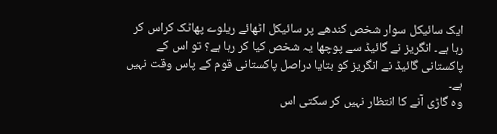ایک سائیکل سوار شخص کندھے پر سائیکل اٹھائے ریلوے پھاٹک کراس کر رہا ہے۔ انگریز نے گائیڈ سے پوچھا یہ شخص کیا کر رہا ہے؟ تو اس کے پاکستانی گائیڈ نے انگریز کو بتایا دراصل پاکستانی قوم کے پاس وقت نہیں ہے۔
وہ گاڑی آنے کا انتظار نہیں کر سکتی اس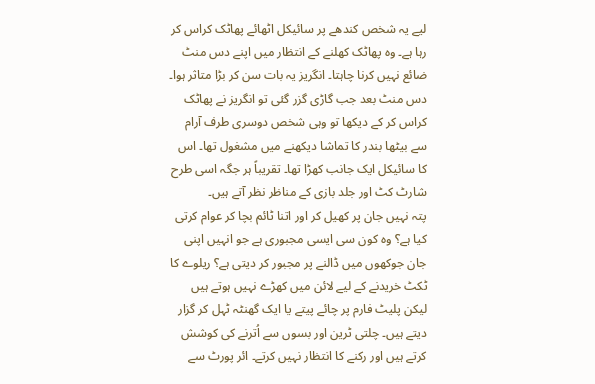لیے یہ شخص کندھے پر سائیکل اٹھائے پھاٹک کراس کر رہا ہے۔ وہ پھاٹک کھلنے کے انتظار میں اپنے دس منٹ ضائع نہیں کرنا چاہتا۔ انگریز یہ بات سن کر بڑا متاثر ہوا۔ دس منٹ بعد جب گاڑی گزر گئی تو انگریز نے پھاٹک کراس کر کے دیکھا تو وہی شخص دوسری طرف آرام سے بیٹھا بندر کا تماشا دیکھنے میں مشغول تھا۔ اس کا سائیکل ایک جانب کھڑا تھا۔ تقریباً ہر جگہ اسی طرح شارٹ کٹ اور جلد بازی کے مناظر نظر آتے ہیں۔
پتہ نہیں جان پر کھیل کر اور اتنا ٹائم بچا کر عوام کرتی کیا ہے؟ وہ کون سی ایسی مجبوری ہے جو انہیں اپنی جان جوکھوں میں ڈالنے پر مجبور کر دیتی ہے؟ ریلوے کا ٹکٹ خریدنے کے لیے لائن میں کھڑے نہیں ہوتے ہیں لیکن پلیٹ فارم پر چائے پیتے یا ایک گھنٹہ ٹہل کر گزار دیتے ہیں۔ چلتی ٹرین اور بسوں سے اُترنے کی کوشش کرتے ہیں اور رکنے کا انتظار نہیں کرتے۔ ائر پورٹ سے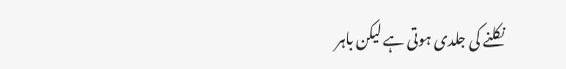نکلنے کی جلدی ہوتی ہے لیکن باہر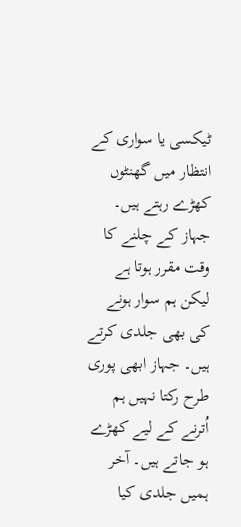ٹیکسی یا سواری کے انتظار میں گھنٹوں کھڑے رہتے ہیں۔
جہاز کے چلنے کا وقت مقرر ہوتا ہے لیکن ہم سوار ہونے کی بھی جلدی کرتے ہیں۔ جہاز ابھی پوری طرح رکتا نہیں ہم اُترنے کے لیے کھڑے ہو جاتے ہیں۔ آخر ہمیں جلدی کیا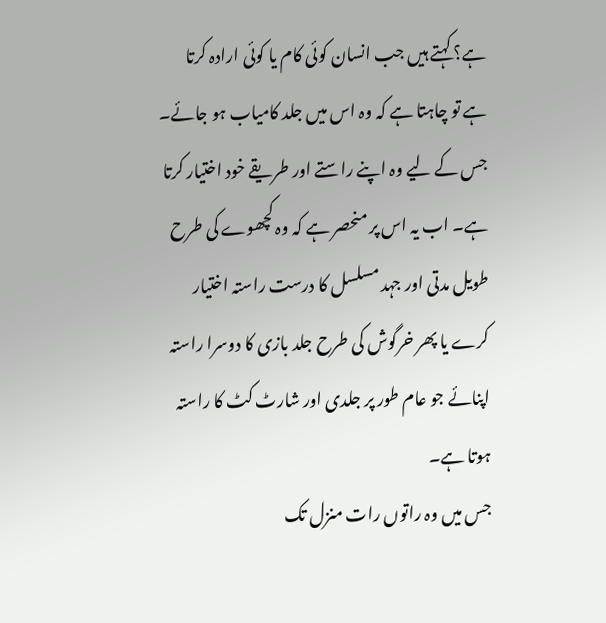ہے؟ کہتے ہیں جب انسان کوئی کام یا کوئی ارادہ کرتا ہے تو چاہتا ہے کہ وہ اس میں جلد کامیاب ہو جائے۔ جس کے لیے وہ اپنے راستے اور طریقے خود اختیار کرتا ہے۔ اب یہ اس پر منحصر ہے کہ وہ کچھوے کی طرح طویل مدتی اور جہد مسلسل کا درست راستہ اختیار کرے یا پھر خرگوش کی طرح جلد بازی کا دوسرا راستہ اپنائے جو عام طور پر جلدی اور شارٹ کٹ کا راستہ ہوتا ہے۔
جس میں وہ راتوں رات منزل تک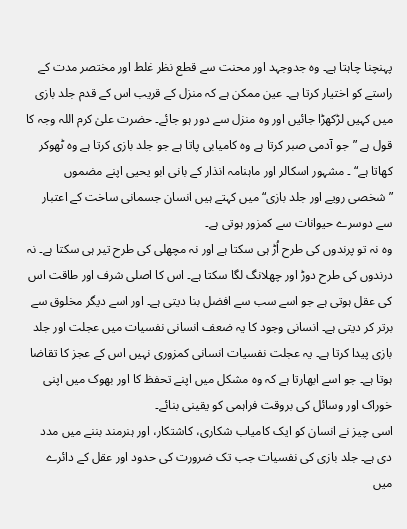پہنچنا چاہتا ہے۔ وہ جدوجہد اور محنت سے قطع نظر غلط اور مختصر مدت کے راستے کو اختیار کرتا ہے۔ عین ممکن ہے کہ منزل کے قریب اس کے قدم جلد بازی میں کہیں لڑکھڑا جائیں اور وہ منزل سے دور ہو جائے۔ حضرت علیٰ کرم اللہ وجہ کا قول ہے ”جو آدمی صبر کرتا ہے وہ کامیابی پاتا ہے جو جلد بازی کرتا ہے وہ ٹھوکر کھاتا ہے“ ۔ مشہور اسکالر اور ماہنامہ انذار کے بانی ابو یحیی اپنے مضموں ”شخصی رویے اور جلد بازی“ میں کہتے ہیں انسان جسمانی ساخت کے اعتبار سے دوسرے حیوانات سے کمزور ہوتی ہے۔
وہ نہ تو پرندوں کی طرح اُڑ ہی سکتا ہے اور نہ مچھلی کی طرح تیر ہی سکتا ہے۔ نہ درندوں کی طرح دوڑ اور چھلانگ لگا سکتا ہے۔ اس کا اصلی شرف اور طاقت اس کی عقل ہوتی ہے جو اسے سب سے افضل بنا دیتی ہے۔ اور اسے دیگر مخلوق سے برتر کر دیتی ہے۔ انسانی وجود کا یہ ضعف انسانی نفسیات میں عجلت اور جلد بازی پیدا کرتا ہے۔ یہ عجلت نفسیات انسانی کمزوری نہیں اس کے عجز کا تقاضا ہوتا ہے۔ جو اسے ابھارتا ہے کہ وہ مشکل میں اپنے تحفظ کا اور بھوک میں اپنی خوراک اور وسائل کی بروقت فراہمی کو یقینی بنائے۔
اسی چیز نے انسان کو ایک کامیاب شکاری، کاشتکار، اور ہنرمند بننے میں مدد دی ہے۔ جلد بازی کی نفسیات جب تک ضرورت کی حدود اور عقل کے دائرے میں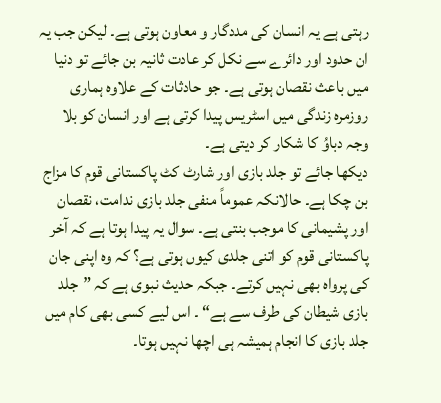رہتی ہے یہ انسان کی مددگار و معاون ہوتی ہے۔ لیکن جب یہ ان حدود اور دائرے سے نکل کر عادت ثانیہ بن جائے تو دنیا میں باعث نقصان ہوتی ہے۔ جو حادثات کے علاوہ ہماری روزمرہ زندگی میں اسٹریس پیدا کرتی ہے اور انسان کو بلا وجہ دباوُ کا شکار کر دیتی ہے۔
دیکھا جائے تو جلد بازی اور شارٹ کٹ پاکستانی قوم کا مزاج بن چکا ہے۔ حالانکہ عموماً منفی جلد بازی ندامت، نقصان اور پشیمانی کا موجب بنتی ہے۔ سوال یہ پیدا ہوتا ہے کہ آخر پاکستانی قوم کو اتنی جلدی کیوں ہوتی ہے؟ کہ وہ اپنی جان کی پرواہ بھی نہیں کرتے۔ جبکہ حدیث نبوی ہے کہ ”جلد بازی شیطان کی طرف سے ہے“ ۔ اس لیے کسی بھی کام میں جلد بازی کا انجام ہمیشہ ہی اچھا نہیں ہوتا۔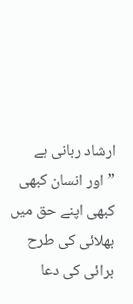ارشاد ربانی ہے ”اور انسان کبھی کبھی اپنے حق میں بھلائی کی طرح برائی کی دعا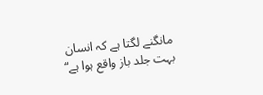مانگنے لگتا ہے کہ انسان بہت جلد باز واقع ہوا ہے“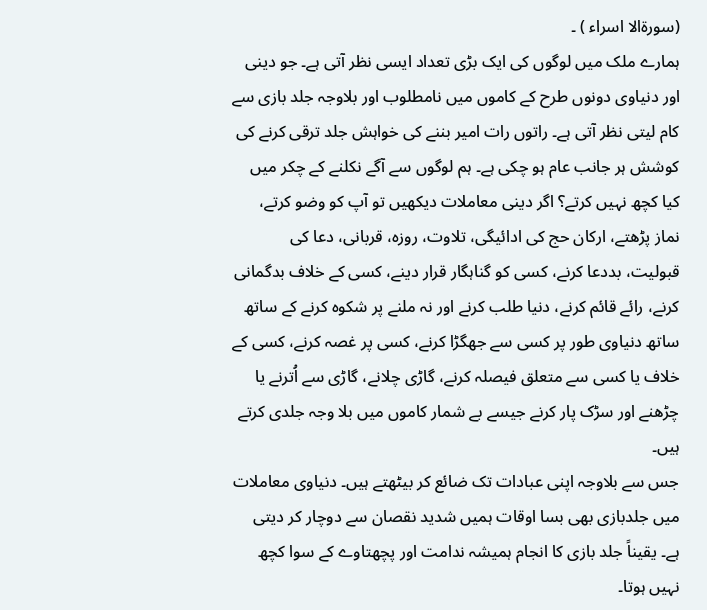(سورۃالا اسراء ) ۔
ہمارے ملک میں لوگوں کی ایک بڑی تعداد ایسی نظر آتی ہے۔ جو دینی اور دنیاوی دونوں طرح کے کاموں میں نامطلوب اور بلاوجہ جلد بازی سے کام لیتی نظر آتی ہے۔ راتوں رات امیر بننے کی خواہش جلد ترقی کرنے کی کوشش ہر جانب عام ہو چکی ہے۔ ہم لوگوں سے آگے نکلنے کے چکر میں کیا کچھ نہیں کرتے؟ اگر دینی معاملات دیکھیں تو آپ کو وضو کرتے، نماز پڑھتے، ارکان حج کی ادائیگی، تلاوت، روزہ، قربانی، دعا کی قبولیت، بددعا کرنے، کسی کو گناہگار قرار دینے، کسی کے خلاف بدگمانی کرنے، رائے قائم کرنے، دنیا طلب کرنے اور نہ ملنے پر شکوہ کرنے کے ساتھ ساتھ دنیاوی طور پر کسی سے جھگڑا کرنے، کسی پر غصہ کرنے، کسی کے خلاف یا کسی سے متعلق فیصلہ کرنے، گاڑی چلانے، گاڑی سے اُترنے یا چڑھنے اور سڑک پار کرنے جیسے بے شمار کاموں میں بلا وجہ جلدی کرتے ہیں۔
جس سے بلاوجہ اپنی عبادات تک ضائع کر بیٹھتے ہیں۔ دنیاوی معاملات میں جلدبازی بھی بسا اوقات ہمیں شدید نقصان سے دوچار کر دیتی ہے۔ یقیناً جلد بازی کا انجام ہمیشہ ندامت اور پچھتاوے کے سوا کچھ نہیں ہوتا۔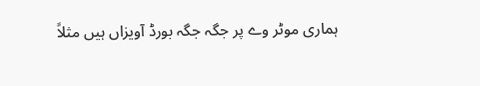ہماری موٹر وے پر جگہ جگہ بورڈ آویزاں ہیں مثلاً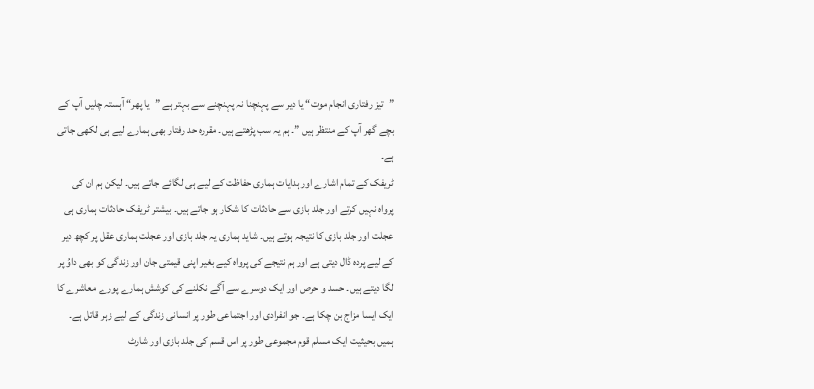”تیز رفتاری انجام موت“ یا دیر سے پہنچنا نہ پہنچنے سے بہتر ہے ”یا پھر“ آہستہ چلیں آپ کے بچے گھر آپ کے منتظر ہیں ”۔ ہم یہ سب پڑھتے ہیں۔ مقررہ حد رفتار بھی ہمارے لیے ہی لکھی جاتی ہے۔
ٹریفک کے تمام اشارے اور ہدایات ہماری حفاظت کے لیے ہی لگائے جاتے ہیں۔ لیکن ہم ان کی پرواہ نہیں کرتے اور جلد بازی سے حادثات کا شکار ہو جاتے ہیں۔ بیشتر ٹریفک حادثات ہماری ہی عجلت اور جلد بازی کا نتیجہ ہوتے ہیں۔ شاید ہماری یہ جلد بازی اور عجلت ہماری عقل پر کچھ دیر کے لیے پردہ ڈال دیتی ہے اور ہم نتیجے کی پرواہ کیے بغیر اپنی قیمتی جان اور زندگی کو بھی داوُ پر لگا دیتے ہیں۔ حسد و حرص اور ایک دوسرے سے آگے نکلنے کی کوشش ہمارے پورے معاشرے کا ایک ایسا مزاج بن چکا ہے۔ جو انفرادی اور اجتماعی طور پر انسانی زندگی کے لیے زہر قاتل ہے۔
ہمیں بحیثیت ایک مسلم قوم مجموعی طور پر اس قسم کی جلد بازی اور شارٹ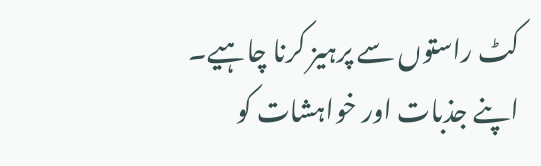کٹ راستوں سے پرہیز کرنا چاہیے۔ اپنے جذبات اور خواہشات کو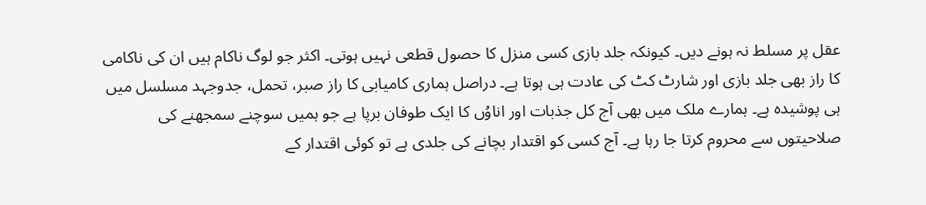عقل پر مسلط نہ ہونے دیں۔ کیونکہ جلد بازی کسی منزل کا حصول قطعی نہیں ہوتی۔ اکثر جو لوگ ناکام ہیں ان کی ناکامی کا راز بھی جلد بازی اور شارٹ کٹ کی عادت ہی ہوتا ہے۔ دراصل ہماری کامیابی کا راز صبر، تحمل، جدوجہد مسلسل میں ہی پوشیدہ ہے۔ ہمارے ملک میں بھی آج کل جذبات اور اناوُں کا ایک طوفان برپا ہے جو ہمیں سوچنے سمجھنے کی صلاحیتوں سے محروم کرتا جا رہا ہے۔ آج کسی کو اقتدار بچانے کی جلدی ہے تو کوئی اقتدار کے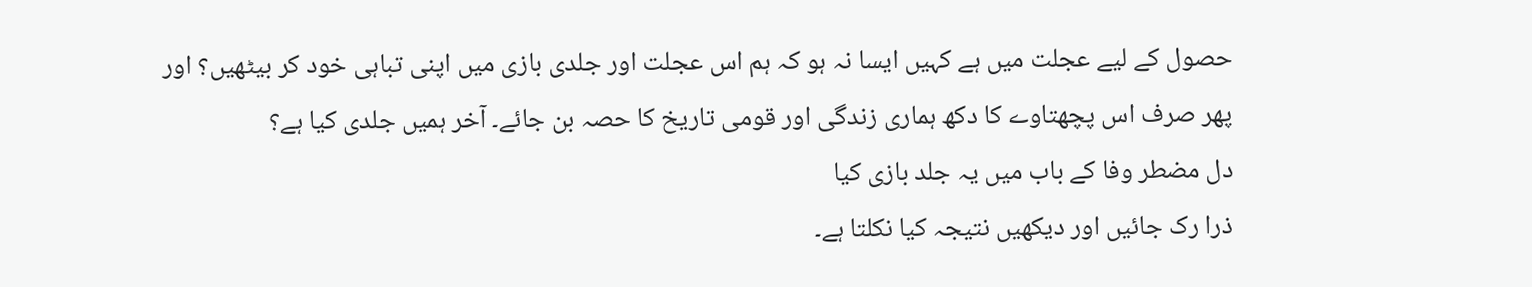حصول کے لیے عجلت میں ہے کہیں ایسا نہ ہو کہ ہم اس عجلت اور جلدی بازی میں اپنی تباہی خود کر بیٹھیں؟ اور پھر صرف اس پچھتاوے کا دکھ ہماری زندگی اور قومی تاریخ کا حصہ بن جائے۔ آخر ہمیں جلدی کیا ہے؟
دل مضطر وفا کے باب میں یہ جلد بازی کیا
ذرا رک جائیں اور دیکھیں نتیجہ کیا نکلتا ہے۔